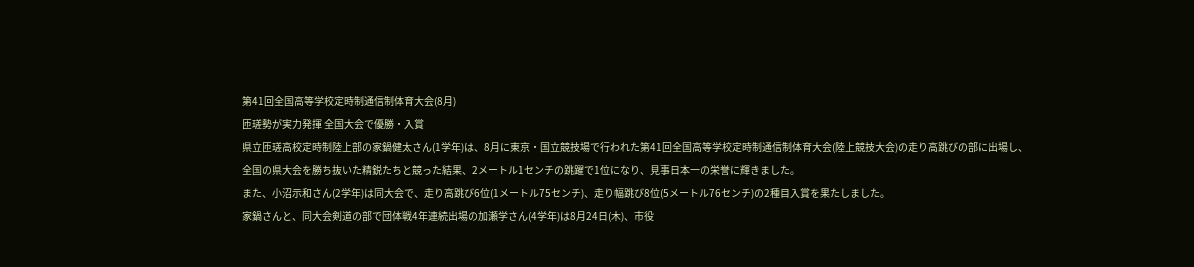第41回全国高等学校定時制通信制体育大会(8月)
匝瑳勢が実力発揮 全国大会で優勝・入賞
県立匝瑳高校定時制陸上部の家鍋健太さん(1学年)は、8月に東京・国立競技場で行われた第41回全国高等学校定時制通信制体育大会(陸上競技大会)の走り高跳びの部に出場し、全国の県大会を勝ち抜いた精鋭たちと競った結果、2メートル1センチの跳躍で1位になり、見事日本一の栄誉に輝きました。
また、小沼示和さん(2学年)は同大会で、走り高跳び6位(1メートル75センチ)、走り幅跳び8位(5メートル76センチ)の2種目入賞を果たしました。
家鍋さんと、同大会剣道の部で団体戦4年連続出場の加瀬学さん(4学年)は8月24日(木)、市役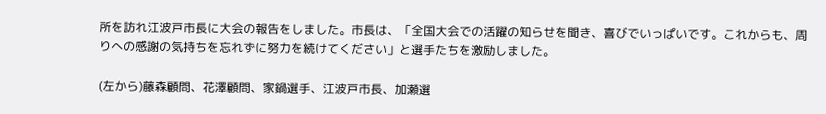所を訪れ江波戸市長に大会の報告をしました。市長は、「全国大会での活躍の知らせを聞き、喜びでいっぱいです。これからも、周りへの感謝の気持ちを忘れずに努力を続けてください」と選手たちを激励しました。

(左から)藤森顧問、花澤顧問、家鍋選手、江波戸市長、加瀬選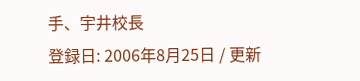手、宇井校長
登録日: 2006年8月25日 / 更新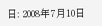日: 2008年7月10日